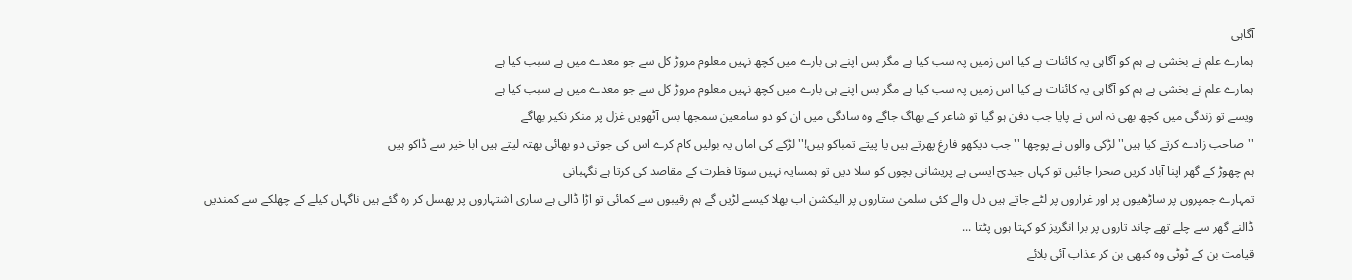آگاہی
ہمارے علم نے بخشی ہے ہم کو آگاہی یہ کائنات ہے کیا اس زمیں پہ سب کیا ہے مگر بس اپنے ہی بارے میں کچھ نہیں معلوم مروڑ کل سے جو معدے میں ہے سبب کیا ہے
ہمارے علم نے بخشی ہے ہم کو آگاہی یہ کائنات ہے کیا اس زمیں پہ سب کیا ہے مگر بس اپنے ہی بارے میں کچھ نہیں معلوم مروڑ کل سے جو معدے میں ہے سبب کیا ہے
ویسے تو زندگی میں کچھ بھی نہ اس نے پایا جب دفن ہو گیا تو شاعر کے بھاگ جاگے وہ سادگی میں ان کو دو سامعین سمجھا بس آٹھویں غزل پر منکر نکیر بھاگے
''صاحب زادے کرتے کیا ہیں'' لڑکی والوں نے پوچھا ''جب دیکھو فارغ پھرتے ہیں یا پیتے تمباکو ہیں!'' لڑکے کی اماں یہ بولیں کام کرے اس کی جوتی دو بھائی بھتہ لیتے ہیں ابا خیر سے ڈاکو ہیں
ہم چھوڑ کے گھر اپنا آباد کریں صحرا جائیں تو کہاں جیدیؔ ایسی ہے پریشانی بچوں کو سلا دیں تو ہمسایہ نہیں سوتا فطرت کے مقاصد کی کرتا ہے نگہبانی
تمہارے جمپروں پر ساڑھیوں پر اور غراروں پر لٹے جاتے ہیں دل والے کئی سلمیٰ ستاروں پر الیکشن اب بھلا کیسے لڑیں گے ہم رقیبوں سے کمائی تو اڑا ڈالی ہے ساری اشتہاروں پر پھسل کر رہ گئے ہیں ناگہاں کیلے کے چھلکے سے کمندیں ڈالنے گھر سے چلے تھے چاند تاروں پر برا انگریز کو کہتا ہوں پٹتا ...
قیامت بن کے ٹوٹی وہ کبھی بن کر عذاب آئی بلائے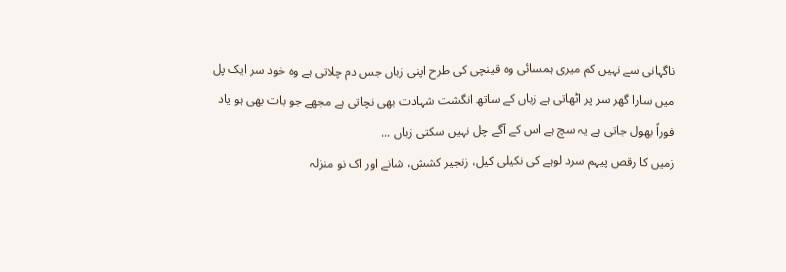ناگہانی سے نہیں کم میری ہمسائی وہ قینچی کی طرح اپنی زباں جس دم چلاتی ہے وہ خود سر ایک پل میں سارا گھر سر پر اٹھاتی ہے زباں کے ساتھ انگشت شہادت بھی نچاتی ہے مجھے جو بات بھی ہو یاد فوراً بھول جاتی ہے یہ سچ ہے اس کے آگے چل نہیں سکتی زباں ...
زمیں کا رقص پیہم سرد لوہے کی نکیلی کیل، زنجیر کشش، شانے اور اک نو منزلہ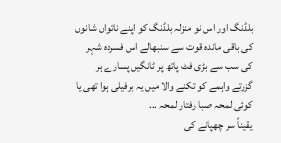بلڈنگ اور اس نو منزلہ بلڈنگ کو اپنے ناتواں شانوں کی باقی ماندہ قوت سے سنبھالے اس فسردہ شہر کی سب سے بڑی فٹ پاتھ پر ٹانگیں پسارے ہر گزرتے واہمے کو تکنے والا میں یہ برفیلی ہوا تھی یا کوئی لمحہ صبا رفتار لمحہ ...
یقیناً سر چھپانے کی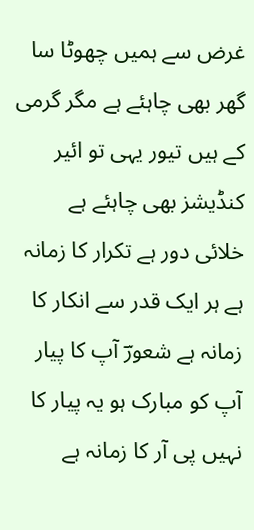غرض سے ہمیں چھوٹا سا گھر بھی چاہئے ہے مگر گرمی کے ہیں تیور یہی تو ائیر کنڈیشز بھی چاہئے ہے
خلائی دور ہے تکرار کا زمانہ ہے ہر ایک قدر سے انکار کا زمانہ ہے شعورؔ آپ کا پیار آپ کو مبارک ہو یہ پیار کا نہیں پی آر کا زمانہ ہے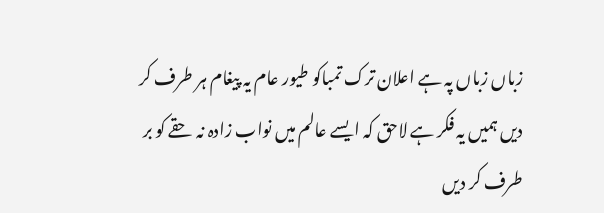زباں زباں پہ ہے اعلان ترک تمباکو طیور عام یہ پیغام ہر طرف کر دیں ہمیں یہ فکر ہے لاحق کہ ایسے عالم میں نواب زادہ نہ حقے کو بر طرف کر دیں